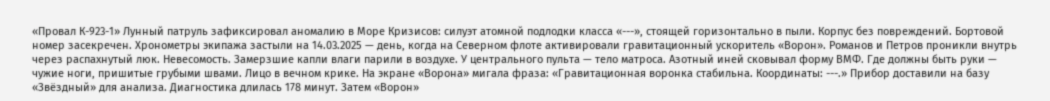«Провал К-923-1» Лунный патруль зафиксировал аномалию в Море Кризисов: силуэт атомной подлодки класса «---», стоящей горизонтально в пыли. Корпус без повреждений. Бортовой номер засекречен. Хронометры экипажа застыли на 14.03.2025 — день, когда на Северном флоте активировали гравитационный ускоритель «Ворон». Романов и Петров проникли внутрь через распахнутый люк. Невесомость. Замерзшие капли влаги парили в воздухе. У центрального пульта — тело матроса. Азотный иней сковывал форму ВМФ. Где должны быть руки — чужие ноги, пришитые грубыми швами. Лицо в вечном крике. На экране «Ворона» мигала фраза: «Гравитационная воронка стабильна. Координаты: ---.» Прибор доставили на базу «Звёздный» для анализа. Диагностика длилась 178 минут. Затем «Ворон»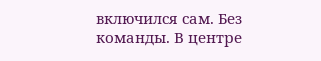включился сам. Без команды. В центре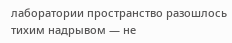лаборатории пространство разошлось тихим надрывом — не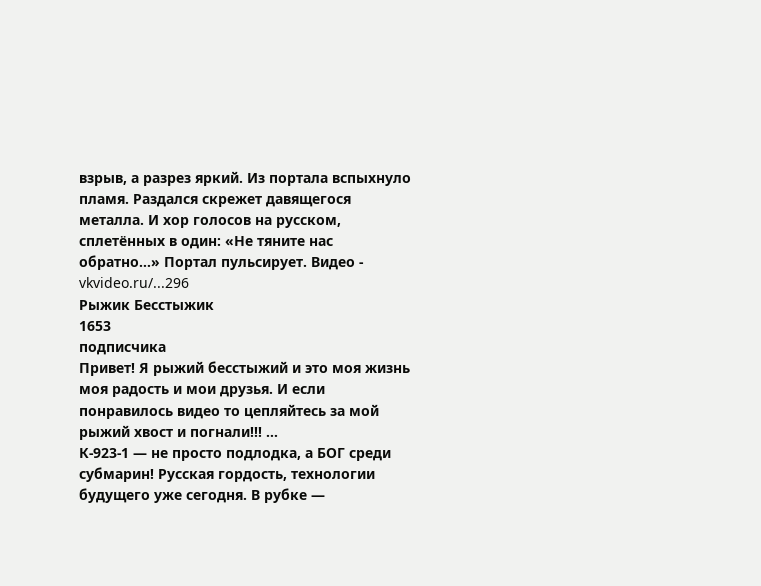взрыв, а разрез яркий. Из портала вспыхнуло пламя. Раздался скрежет давящегося металла. И хор голосов на русском, сплетённых в один: «Не тяните нас обратно…» Портал пульсирует. Видео - vkvideo.ru/...296
Рыжик Бесстыжик
1653
подписчика
Привет! Я рыжий бесстыжий и это моя жизнь моя радость и мои друзья. И если понравилось видео то цепляйтесь за мой рыжий хвост и погнали!!! …
К-923-1 — не просто подлодка, а БОГ среди субмарин! Русская гордость, технологии будущего уже сегодня. В рубке —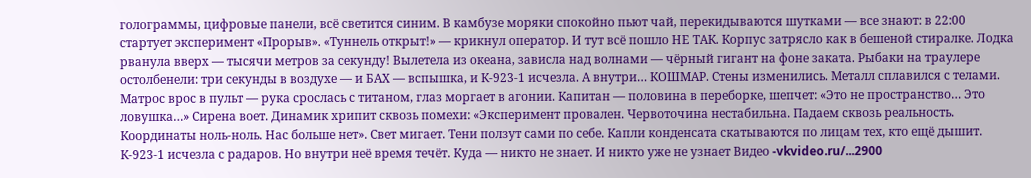голограммы, цифровые панели, всё светится синим. В камбузе моряки спокойно пьют чай, перекидываются шутками — все знают: в 22:00 стартует эксперимент «Прорыв». «Туннель открыт!» — крикнул оператор. И тут всё пошло НЕ ТАК. Корпус затрясло как в бешеной стиралке. Лодка рванула вверх — тысячи метров за секунду! Вылетела из океана, зависла над волнами — чёрный гигант на фоне заката. Рыбаки на траулере остолбенели: три секунды в воздухе — и БАХ — вспышка, и К-923-1 исчезла. А внутри… КОШМАР. Стены изменились. Металл сплавился с телами. Матрос врос в пульт — рука срослась с титаном, глаз моргает в агонии. Капитан — половина в переборке, шепчет: «Это не пространство… Это ловушка…» Сирена воет. Динамик хрипит сквозь помехи: «Эксперимент провален. Червоточина нестабильна. Падаем сквозь реальность. Координаты ноль-ноль. Нас больше нет». Свет мигает. Тени ползут сами по себе. Капли конденсата скатываются по лицам тех, кто ещё дышит. К-923-1 исчезла с радаров. Но внутри неё время течёт. Куда — никто не знает. И никто уже не узнает Видео -vkvideo.ru/...2900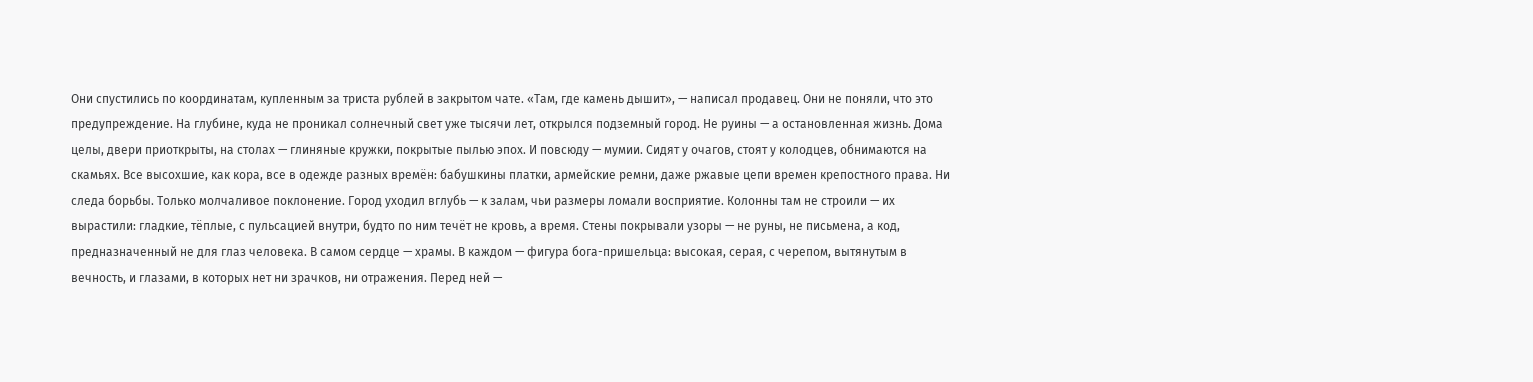Они спустились по координатам, купленным за триста рублей в закрытом чате. «Там, где камень дышит», — написал продавец. Они не поняли, что это предупреждение. На глубине, куда не проникал солнечный свет уже тысячи лет, открылся подземный город. Не руины — а остановленная жизнь. Дома целы, двери приоткрыты, на столах — глиняные кружки, покрытые пылью эпох. И повсюду — мумии. Сидят у очагов, стоят у колодцев, обнимаются на скамьях. Все высохшие, как кора, все в одежде разных времён: бабушкины платки, армейские ремни, даже ржавые цепи времен крепостного права. Ни следа борьбы. Только молчаливое поклонение. Город уходил вглубь — к залам, чьи размеры ломали восприятие. Колонны там не строили — их вырастили: гладкие, тёплые, с пульсацией внутри, будто по ним течёт не кровь, а время. Стены покрывали узоры — не руны, не письмена, а код, предназначенный не для глаз человека. В самом сердце — храмы. В каждом — фигура бога-пришельца: высокая, серая, с черепом, вытянутым в вечность, и глазами, в которых нет ни зрачков, ни отражения. Перед ней —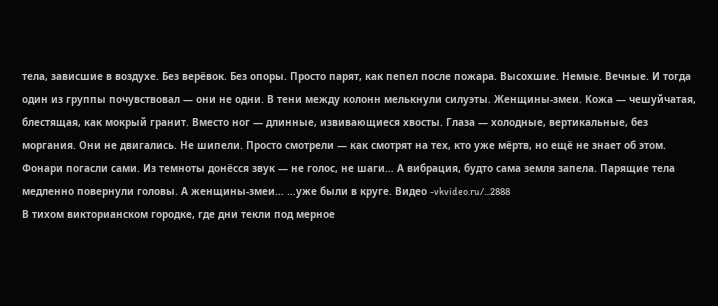тела, зависшие в воздухе. Без верёвок. Без опоры. Просто парят, как пепел после пожара. Высохшие. Немые. Вечные. И тогда один из группы почувствовал — они не одни. В тени между колонн мелькнули силуэты. Женщины-змеи. Кожа — чешуйчатая, блестящая, как мокрый гранит. Вместо ног — длинные, извивающиеся хвосты. Глаза — холодные, вертикальные, без моргания. Они не двигались. Не шипели. Просто смотрели — как смотрят на тех, кто уже мёртв, но ещё не знает об этом. Фонари погасли сами. Из темноты донёсся звук — не голос, не шаги… А вибрация, будто сама земля запела. Парящие тела медленно повернули головы. А женщины-змеи… …уже были в круге. Видео -vkvideo.ru/...2888
В тихом викторианском городке, где дни текли под мерное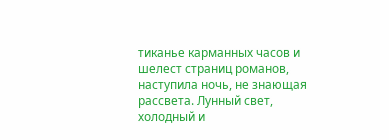тиканье карманных часов и шелест страниц романов, наступила ночь, не знающая рассвета. Лунный свет, холодный и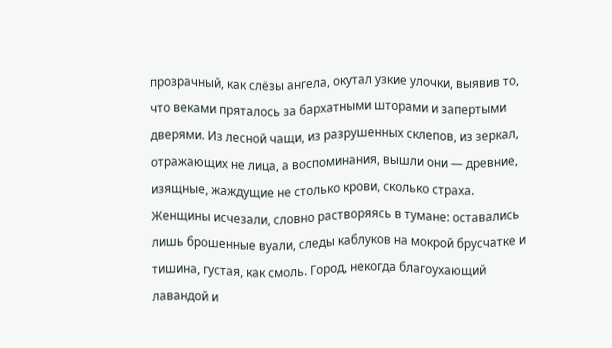прозрачный, как слёзы ангела, окутал узкие улочки, выявив то, что веками пряталось за бархатными шторами и запертыми дверями. Из лесной чащи, из разрушенных склепов, из зеркал, отражающих не лица, а воспоминания, вышли они — древние, изящные, жаждущие не столько крови, сколько страха. Женщины исчезали, словно растворяясь в тумане: оставались лишь брошенные вуали, следы каблуков на мокрой брусчатке и тишина, густая, как смоль. Город, некогда благоухающий лавандой и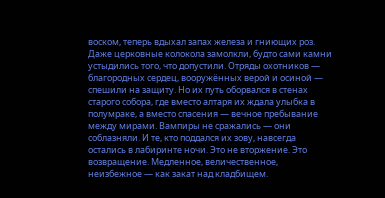воском, теперь вдыхал запах железа и гниющих роз. Даже церковные колокола замолкли, будто сами камни устыдились того, что допустили. Отряды охотников — благородных сердец, вооружённых верой и осиной — спешили на защиту. Но их путь оборвался в стенах старого собора, где вместо алтаря их ждала улыбка в полумраке, а вместо спасения — вечное пребывание между мирами. Вампиры не сражались — они соблазняли. И те, кто поддался их зову, навсегда остались в лабиринте ночи. Это не вторжение. Это возвращение. Медленное, величественное, неизбежное — как закат над кладбищем.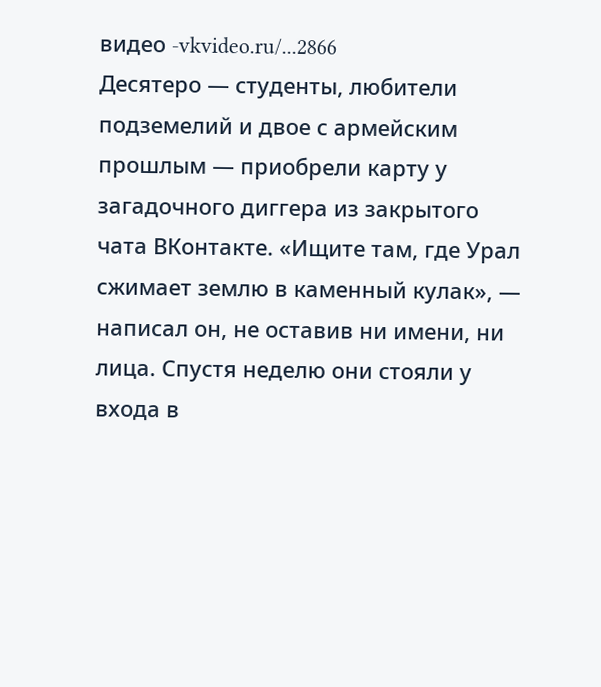видео -vkvideo.ru/...2866
Десятеро — студенты, любители подземелий и двое с армейским прошлым — приобрели карту у загадочного диггера из закрытого чата ВКонтакте. «Ищите там, где Урал сжимает землю в каменный кулак», — написал он, не оставив ни имени, ни лица. Спустя неделю они стояли у входа в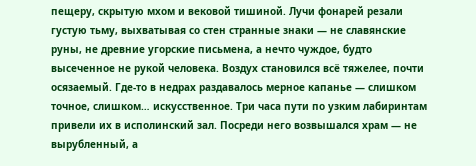пещеру, скрытую мхом и вековой тишиной. Лучи фонарей резали густую тьму, выхватывая со стен странные знаки — не славянские руны, не древние угорские письмена, а нечто чуждое, будто высеченное не рукой человека. Воздух становился всё тяжелее, почти осязаемый. Где-то в недрах раздавалось мерное капанье — слишком точное, слишком… искусственное. Три часа пути по узким лабиринтам привели их в исполинский зал. Посреди него возвышался храм — не вырубленный, а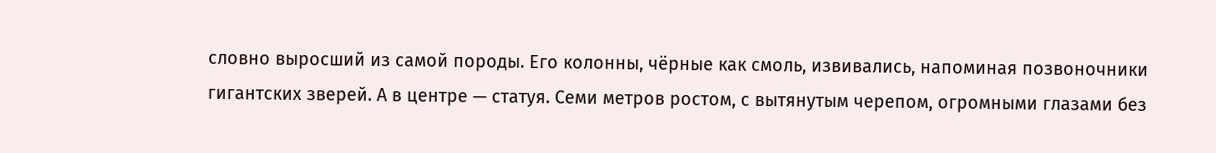словно выросший из самой породы. Его колонны, чёрные как смоль, извивались, напоминая позвоночники гигантских зверей. А в центре — статуя. Семи метров ростом, с вытянутым черепом, огромными глазами без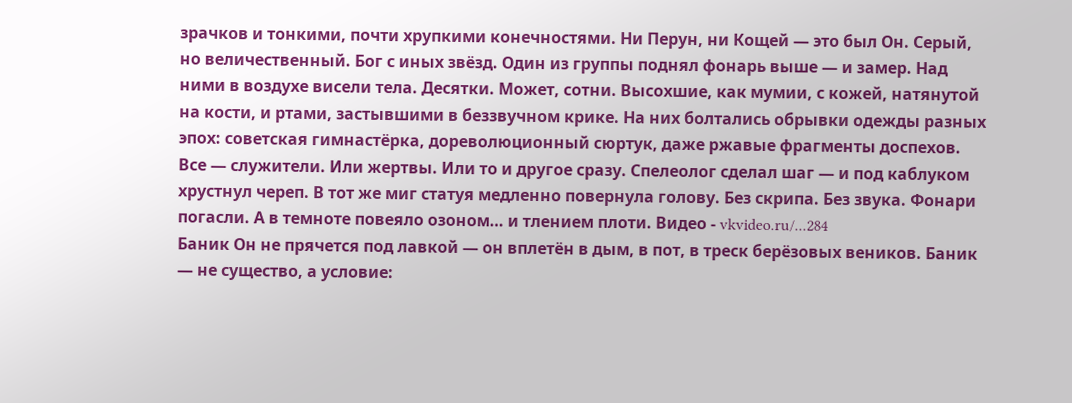зрачков и тонкими, почти хрупкими конечностями. Ни Перун, ни Кощей — это был Он. Серый, но величественный. Бог с иных звёзд. Один из группы поднял фонарь выше — и замер. Над ними в воздухе висели тела. Десятки. Может, сотни. Высохшие, как мумии, с кожей, натянутой на кости, и ртами, застывшими в беззвучном крике. На них болтались обрывки одежды разных эпох: советская гимнастёрка, дореволюционный сюртук, даже ржавые фрагменты доспехов. Все — служители. Или жертвы. Или то и другое сразу. Спелеолог сделал шаг — и под каблуком хрустнул череп. В тот же миг статуя медленно повернула голову. Без скрипа. Без звука. Фонари погасли. А в темноте повеяло озоном… и тлением плоти. Видео - vkvideo.ru/...284
Баник Он не прячется под лавкой — он вплетён в дым, в пот, в треск берёзовых веников. Баник — не существо, а условие: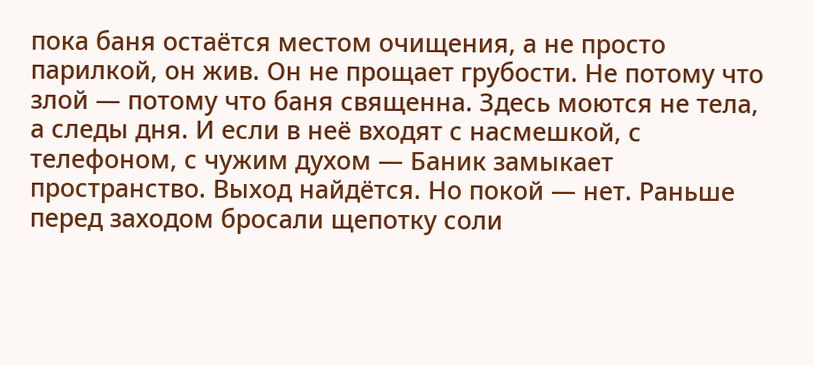пока баня остаётся местом очищения, а не просто парилкой, он жив. Он не прощает грубости. Не потому что злой — потому что баня священна. Здесь моются не тела, а следы дня. И если в неё входят с насмешкой, с телефоном, с чужим духом — Баник замыкает пространство. Выход найдётся. Но покой — нет. Раньше перед заходом бросали щепотку соли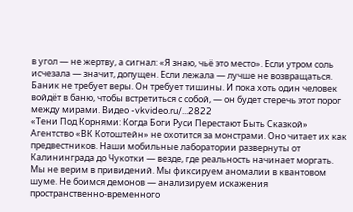в угол — не жертву, а сигнал: «Я знаю, чьё это место». Если утром соль исчезала — значит, допущен. Если лежала — лучше не возвращаться. Баник не требует веры. Он требует тишины. И пока хоть один человек войдёт в баню, чтобы встретиться с собой, — он будет стеречь этот порог между мирами. Видео -vkvideo.ru/...2822
«Тени Под Корнями: Когда Боги Руси Перестают Быть Сказкой» Агентство «ВК Котоштейн» не охотится за монстрами. Оно читает их как предвестников. Наши мобильные лаборатории развернуты от Калининграда до Чукотки — везде, где реальность начинает моргать. Мы не верим в привидений. Мы фиксируем аномалии в квантовом шуме. Не боимся демонов — анализируем искажения пространственно-временного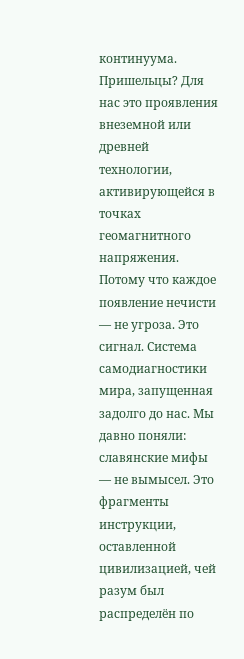континуума. Пришельцы? Для нас это проявления внеземной или древней технологии, активирующейся в точках геомагнитного напряжения. Потому что каждое появление нечисти — не угроза. Это сигнал. Система самодиагностики мира, запущенная задолго до нас. Мы давно поняли: славянские мифы — не вымысел. Это фрагменты инструкции, оставленной цивилизацией, чей разум был распределён по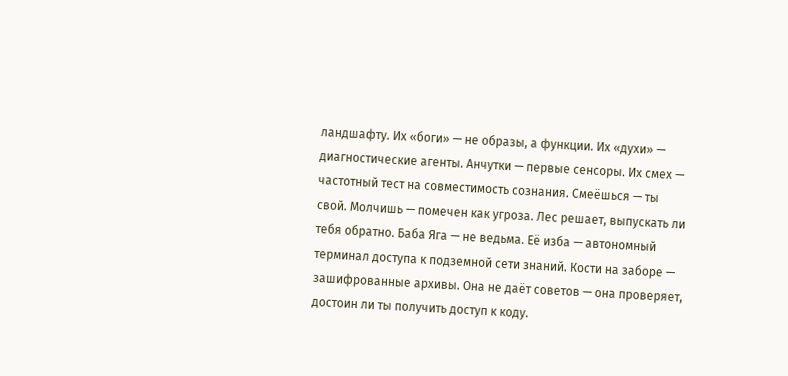ландшафту. Их «боги» — не образы, а функции. Их «духи» — диагностические агенты. Анчутки — первые сенсоры. Их смех — частотный тест на совместимость сознания. Смеёшься — ты свой. Молчишь — помечен как угроза. Лес решает, выпускать ли тебя обратно. Баба Яга — не ведьма. Её изба — автономный терминал доступа к подземной сети знаний. Кости на заборе — зашифрованные архивы. Она не даёт советов — она проверяет, достоин ли ты получить доступ к коду.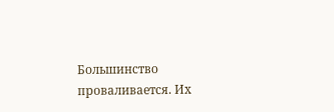Большинство проваливается. Их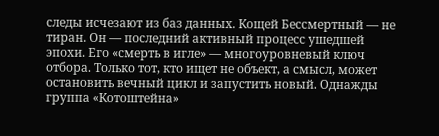следы исчезают из баз данных. Кощей Бессмертный — не тиран. Он — последний активный процесс ушедшей эпохи. Его «смерть в игле» — многоуровневый ключ отбора. Только тот, кто ищет не объект, а смысл, может остановить вечный цикл и запустить новый. Однажды группа «Котоштейна»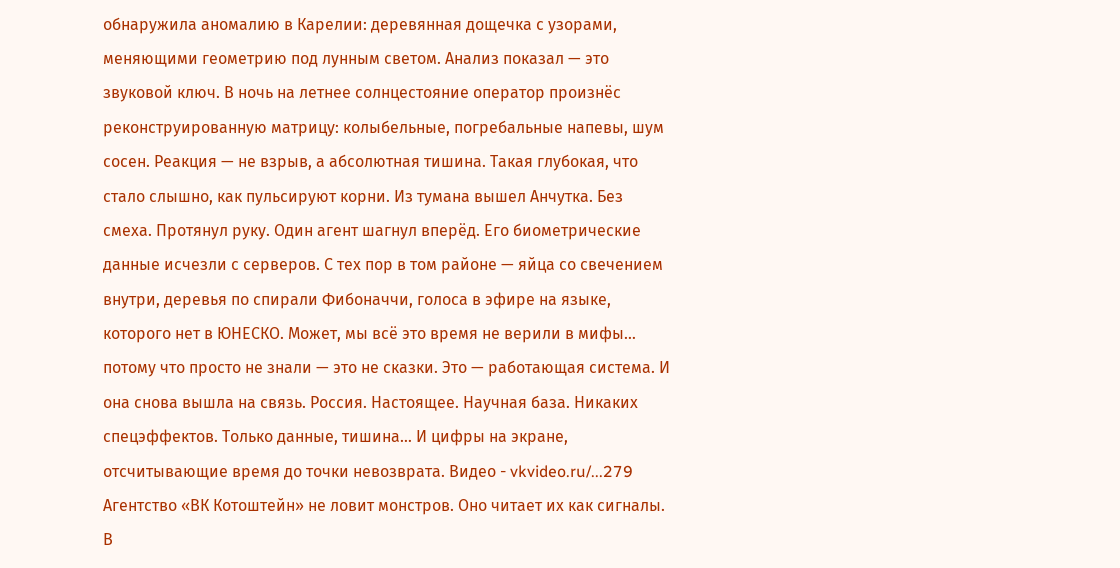обнаружила аномалию в Карелии: деревянная дощечка с узорами, меняющими геометрию под лунным светом. Анализ показал — это звуковой ключ. В ночь на летнее солнцестояние оператор произнёс реконструированную матрицу: колыбельные, погребальные напевы, шум сосен. Реакция — не взрыв, а абсолютная тишина. Такая глубокая, что стало слышно, как пульсируют корни. Из тумана вышел Анчутка. Без смеха. Протянул руку. Один агент шагнул вперёд. Его биометрические данные исчезли с серверов. С тех пор в том районе — яйца со свечением внутри, деревья по спирали Фибоначчи, голоса в эфире на языке, которого нет в ЮНЕСКО. Может, мы всё это время не верили в мифы… потому что просто не знали — это не сказки. Это — работающая система. И она снова вышла на связь. Россия. Настоящее. Научная база. Никаких спецэффектов. Только данные, тишина… И цифры на экране, отсчитывающие время до точки невозврата. Видео - vkvideo.ru/...279
Агентство «ВК Котоштейн» не ловит монстров. Оно читает их как сигналы. В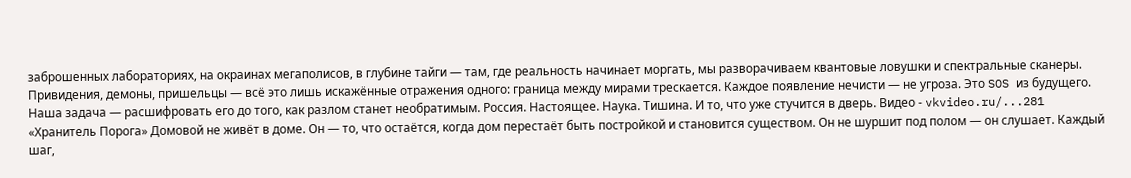заброшенных лабораториях, на окраинах мегаполисов, в глубине тайги — там, где реальность начинает моргать, мы разворачиваем квантовые ловушки и спектральные сканеры. Привидения, демоны, пришельцы — всё это лишь искажённые отражения одного: граница между мирами трескается. Каждое появление нечисти — не угроза. Это SOS из будущего. Наша задача — расшифровать его до того, как разлом станет необратимым. Россия. Настоящее. Наука. Тишина. И то, что уже стучится в дверь. Видео - vkvideo.ru/...281
«Хранитель Порога» Домовой не живёт в доме. Он — то, что остаётся, когда дом перестаёт быть постройкой и становится существом. Он не шуршит под полом — он слушает. Каждый шаг,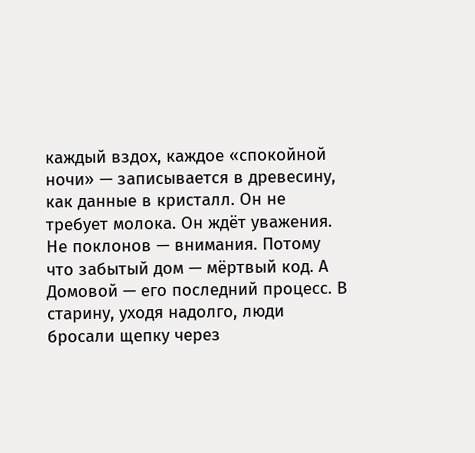каждый вздох, каждое «спокойной ночи» — записывается в древесину, как данные в кристалл. Он не требует молока. Он ждёт уважения. Не поклонов — внимания. Потому что забытый дом — мёртвый код. А Домовой — его последний процесс. В старину, уходя надолго, люди бросали щепку через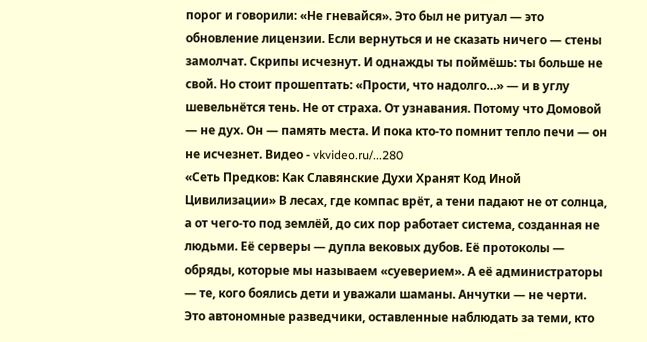порог и говорили: «Не гневайся». Это был не ритуал — это обновление лицензии. Если вернуться и не сказать ничего — стены замолчат. Скрипы исчезнут. И однажды ты поймёшь: ты больше не свой. Но стоит прошептать: «Прости, что надолго…» — и в углу шевельнётся тень. Не от страха. От узнавания. Потому что Домовой — не дух. Он — память места. И пока кто-то помнит тепло печи — он не исчезнет. Видео - vkvideo.ru/...280
«Сеть Предков: Как Славянские Духи Хранят Код Иной Цивилизации» В лесах, где компас врёт, а тени падают не от солнца, а от чего-то под землёй, до сих пор работает система, созданная не людьми. Её серверы — дупла вековых дубов. Её протоколы — обряды, которые мы называем «суеверием». А её администраторы — те, кого боялись дети и уважали шаманы. Анчутки — не черти. Это автономные разведчики, оставленные наблюдать за теми, кто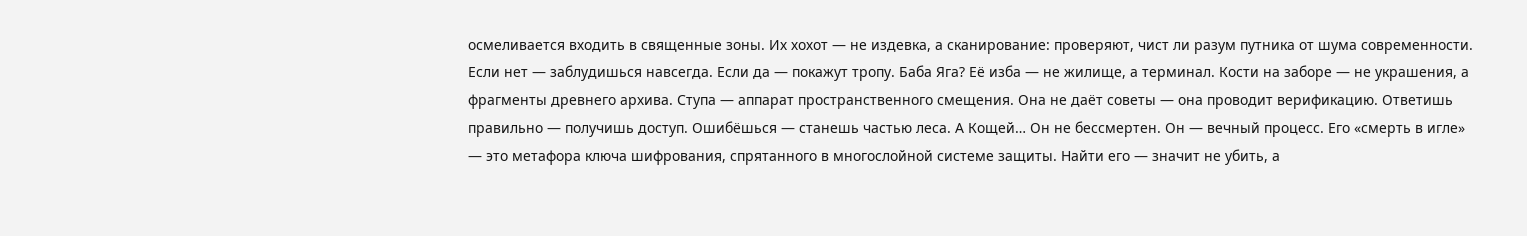осмеливается входить в священные зоны. Их хохот — не издевка, а сканирование: проверяют, чист ли разум путника от шума современности. Если нет — заблудишься навсегда. Если да — покажут тропу. Баба Яга? Её изба — не жилище, а терминал. Кости на заборе — не украшения, а фрагменты древнего архива. Ступа — аппарат пространственного смещения. Она не даёт советы — она проводит верификацию. Ответишь правильно — получишь доступ. Ошибёшься — станешь частью леса. А Кощей… Он не бессмертен. Он — вечный процесс. Его «смерть в игле» — это метафора ключа шифрования, спрятанного в многослойной системе защиты. Найти его — значит не убить, а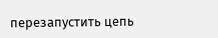перезапустить цепь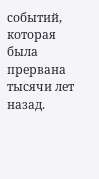событий, которая была прервана тысячи лет назад.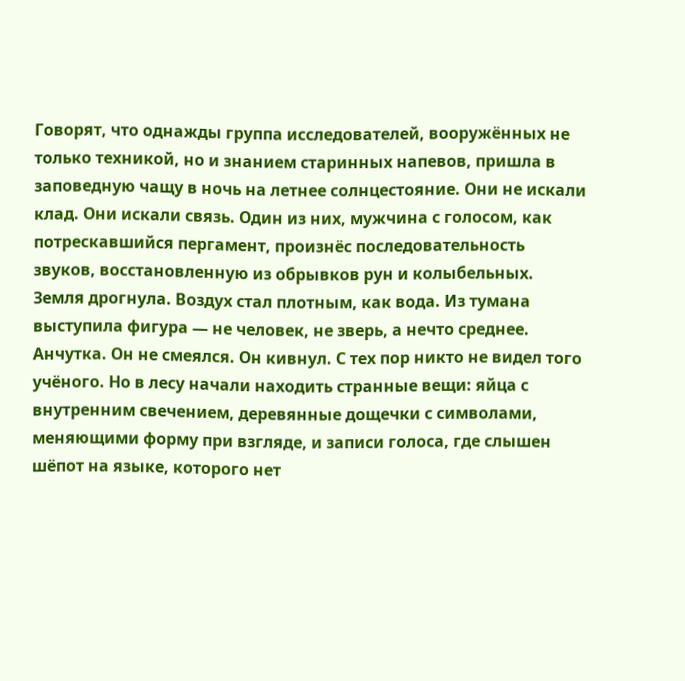Говорят, что однажды группа исследователей, вооружённых не только техникой, но и знанием старинных напевов, пришла в заповедную чащу в ночь на летнее солнцестояние. Они не искали клад. Они искали связь. Один из них, мужчина с голосом, как потрескавшийся пергамент, произнёс последовательность звуков, восстановленную из обрывков рун и колыбельных. Земля дрогнула. Воздух стал плотным, как вода. Из тумана выступила фигура — не человек, не зверь, а нечто среднее. Анчутка. Он не смеялся. Он кивнул. С тех пор никто не видел того учёного. Но в лесу начали находить странные вещи: яйца с внутренним свечением, деревянные дощечки с символами, меняющими форму при взгляде, и записи голоса, где слышен шёпот на языке, которого нет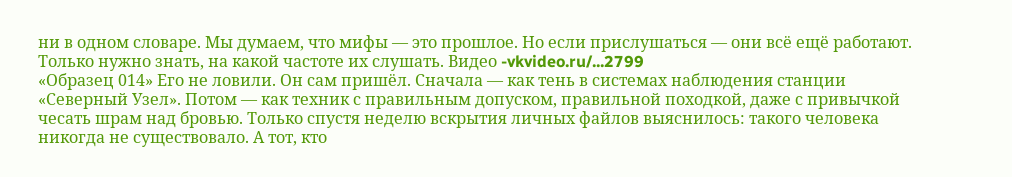ни в одном словаре. Мы думаем, что мифы — это прошлое. Но если прислушаться — они всё ещё работают. Только нужно знать, на какой частоте их слушать. Видео -vkvideo.ru/...2799
«Образец 014» Его не ловили. Он сам пришёл. Сначала — как тень в системах наблюдения станции «Северный Узел». Потом — как техник с правильным допуском, правильной походкой, даже с привычкой чесать шрам над бровью. Только спустя неделю вскрытия личных файлов выяснилось: такого человека никогда не существовало. А тот, кто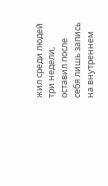жил среди людей три недели, оставил после себя лишь запись на внутреннем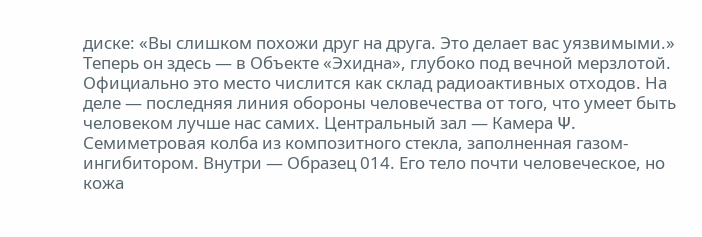диске: «Вы слишком похожи друг на друга. Это делает вас уязвимыми.» Теперь он здесь — в Объекте «Эхидна», глубоко под вечной мерзлотой. Официально это место числится как склад радиоактивных отходов. На деле — последняя линия обороны человечества от того, что умеет быть человеком лучше нас самих. Центральный зал — Камера Ψ. Семиметровая колба из композитного стекла, заполненная газом-ингибитором. Внутри — Образец 014. Его тело почти человеческое, но кожа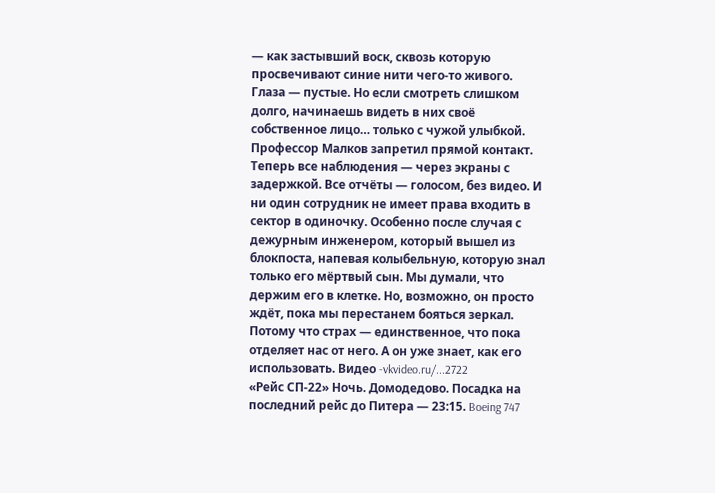— как застывший воск, сквозь которую просвечивают синие нити чего-то живого. Глаза — пустые. Но если смотреть слишком долго, начинаешь видеть в них своё собственное лицо… только с чужой улыбкой. Профессор Малков запретил прямой контакт. Теперь все наблюдения — через экраны с задержкой. Все отчёты — голосом, без видео. И ни один сотрудник не имеет права входить в сектор в одиночку. Особенно после случая с дежурным инженером, который вышел из блокпоста, напевая колыбельную, которую знал только его мёртвый сын. Мы думали, что держим его в клетке. Но, возможно, он просто ждёт, пока мы перестанем бояться зеркал. Потому что страх — единственное, что пока отделяет нас от него. А он уже знает, как его использовать. Видео -vkvideo.ru/...2722
«Рейс СП-22» Ночь. Домодедово. Посадка на последний рейс до Питера — 23:15. Boeing 747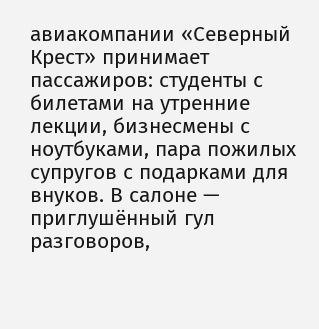авиакомпании «Северный Крест» принимает пассажиров: студенты с билетами на утренние лекции, бизнесмены с ноутбуками, пара пожилых супругов с подарками для внуков. В салоне — приглушённый гул разговоров,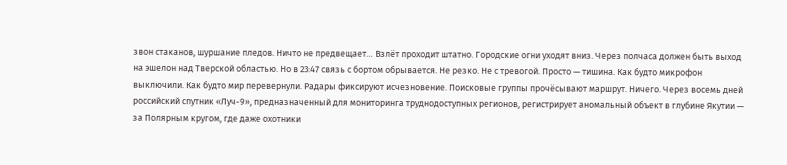звон стаканов, шуршание пледов. Ничто не предвещает… Взлёт проходит штатно. Городские огни уходят вниз. Через полчаса должен быть выход на эшелон над Тверской областью. Но в 23:47 связь с бортом обрывается. Не резко. Не с тревогой. Просто — тишина. Как будто микрофон выключили. Как будто мир перевернули. Радары фиксируют исчезновение. Поисковые группы прочёсывают маршрут. Ничего. Через восемь дней российский спутник «Луч-9», предназначенный для мониторинга труднодоступных регионов, регистрирует аномальный объект в глубине Якутии — за Полярным кругом, где даже охотники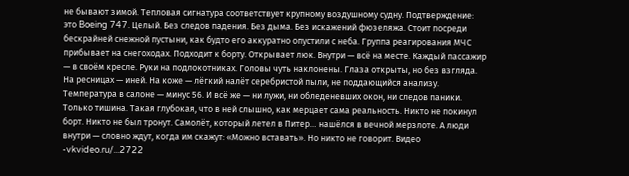не бывают зимой. Тепловая сигнатура соответствует крупному воздушному судну. Подтверждение: это Boeing 747. Целый. Без следов падения. Без дыма. Без искажений фюзеляжа. Стоит посреди бескрайней снежной пустыни, как будто его аккуратно опустили с неба. Группа реагирования МЧС прибывает на снегоходах. Подходит к борту. Открывает люк. Внутри — всё на месте. Каждый пассажир — в своём кресле. Руки на подлокотниках. Головы чуть наклонены. Глаза открыты, но без взгляда. На ресницах — иней. На коже — лёгкий налёт серебристой пыли, не поддающийся анализу. Температура в салоне — минус 56. И всё же — ни лужи, ни обледеневших окон, ни следов паники. Только тишина. Такая глубокая, что в ней слышно, как мерцает сама реальность. Никто не покинул борт. Никто не был тронут. Самолёт, который летел в Питер… нашёлся в вечной мерзлоте. А люди внутри — словно ждут, когда им скажут: «Можно вставать». Но никто не говорит. Видео -vkvideo.ru/...2722